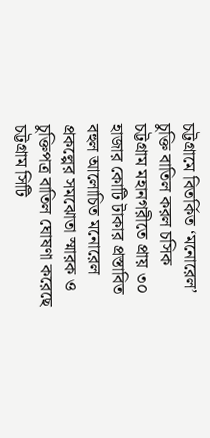চট্টগ্রামে বিতর্কিত ‘মনোরেল’ চুক্তি বাতিল করল চসিক
চট্টগ্রাম মহানগরীতে প্রায় ৩০ হাজার কোটি টাকার প্রস্তাবিত বহুল আলোচিত মনোরেল প্রকল্পের সমঝোতা স্মারক ও চুক্তিপত্র বাতিল ঘোষণা করেছে চট্টগ্রাম সিটি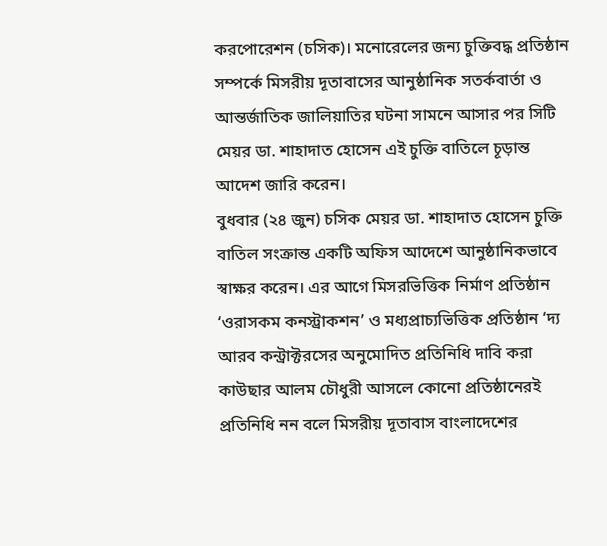করপোরেশন (চসিক)। মনোরেলের জন্য চুক্তিবদ্ধ প্রতিষ্ঠান সম্পর্কে মিসরীয় দূতাবাসের আনুষ্ঠানিক সতর্কবার্তা ও আন্তর্জাতিক জালিয়াতির ঘটনা সামনে আসার পর সিটি মেয়র ডা. শাহাদাত হোসেন এই চুক্তি বাতিলে চূড়ান্ত আদেশ জারি করেন।
বুধবার (২৪ জুন) চসিক মেয়র ডা. শাহাদাত হোসেন চুক্তি বাতিল সংক্রান্ত একটি অফিস আদেশে আনুষ্ঠানিকভাবে স্বাক্ষর করেন। এর আগে মিসরভিত্তিক নির্মাণ প্রতিষ্ঠান ‘ওরাসকম কনস্ট্রাকশন’ ও মধ্যপ্রাচ্যভিত্তিক প্রতিষ্ঠান ‘দ্য আরব কন্ট্রাক্টরসের অনুমোদিত প্রতিনিধি দাবি করা কাউছার আলম চৌধুরী আসলে কোনো প্রতিষ্ঠানেরই প্রতিনিধি নন বলে মিসরীয় দূতাবাস বাংলাদেশের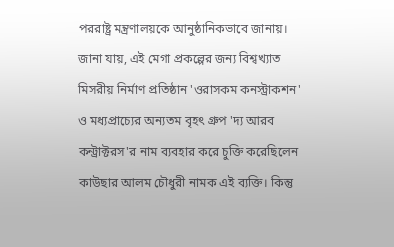পররাষ্ট্র মন্ত্রণালয়কে আনুষ্ঠানিকভাবে জানায়।
জানা যায়, এই মেগা প্রকল্পের জন্য বিশ্বখ্যাত মিসরীয় নির্মাণ প্রতিষ্ঠান 'ওরাসকম কনস্ট্রাকশন' ও মধ্যপ্রাচ্যের অন্যতম বৃহৎ গ্রুপ 'দ্য আরব কন্ট্রাক্টরস'র নাম ব্যবহার করে চুক্তি করেছিলেন কাউছার আলম চৌধুরী নামক এই ব্যক্তি। কিন্তু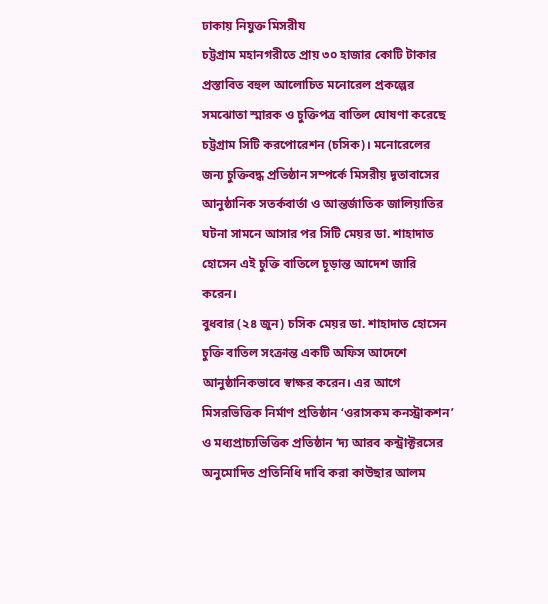ঢাকায় নিযুক্ত মিসরীয
চট্টগ্রাম মহানগরীতে প্রায় ৩০ হাজার কোটি টাকার প্রস্তাবিত বহুল আলোচিত মনোরেল প্রকল্পের সমঝোতা স্মারক ও চুক্তিপত্র বাতিল ঘোষণা করেছে চট্টগ্রাম সিটি করপোরেশন (চসিক)। মনোরেলের জন্য চুক্তিবদ্ধ প্রতিষ্ঠান সম্পর্কে মিসরীয় দূতাবাসের আনুষ্ঠানিক সতর্কবার্তা ও আন্তর্জাতিক জালিয়াতির ঘটনা সামনে আসার পর সিটি মেয়র ডা. শাহাদাত হোসেন এই চুক্তি বাতিলে চূড়ান্ত আদেশ জারি করেন।
বুধবার (২৪ জুন) চসিক মেয়র ডা. শাহাদাত হোসেন চুক্তি বাতিল সংক্রান্ত একটি অফিস আদেশে আনুষ্ঠানিকভাবে স্বাক্ষর করেন। এর আগে মিসরভিত্তিক নির্মাণ প্রতিষ্ঠান ‘ওরাসকম কনস্ট্রাকশন’ ও মধ্যপ্রাচ্যভিত্তিক প্রতিষ্ঠান ‘দ্য আরব কন্ট্রাক্টরসের অনুমোদিত প্রতিনিধি দাবি করা কাউছার আলম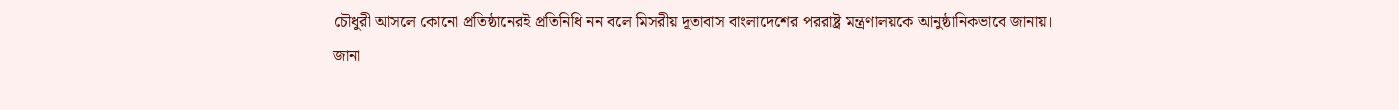চৌধুরী আসলে কোনো প্রতিষ্ঠানেরই প্রতিনিধি নন বলে মিসরীয় দূতাবাস বাংলাদেশের পররাষ্ট্র মন্ত্রণালয়কে আনুষ্ঠানিকভাবে জানায়।
জানা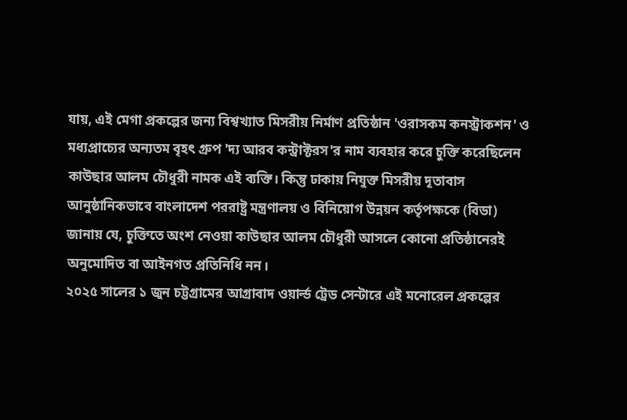যায়, এই মেগা প্রকল্পের জন্য বিশ্বখ্যাত মিসরীয় নির্মাণ প্রতিষ্ঠান 'ওরাসকম কনস্ট্রাকশন' ও মধ্যপ্রাচ্যের অন্যতম বৃহৎ গ্রুপ 'দ্য আরব কন্ট্রাক্টরস'র নাম ব্যবহার করে চুক্তি করেছিলেন কাউছার আলম চৌধুরী নামক এই ব্যক্তি। কিন্তু ঢাকায় নিযুক্ত মিসরীয় দূতাবাস আনুষ্ঠানিকভাবে বাংলাদেশ পররাষ্ট্র মন্ত্রণালয় ও বিনিয়োগ উন্নয়ন কর্তৃপক্ষকে (বিডা) জানায় যে, চুক্তিতে অংশ নেওয়া কাউছার আলম চৌধুরী আসলে কোনো প্রতিষ্ঠানেরই অনুমোদিত বা আইনগত প্রতিনিধি নন।
২০২৫ সালের ১ জুন চট্টগ্রামের আগ্রাবাদ ওয়ার্ল্ড ট্রেড সেন্টারে এই মনোরেল প্রকল্পের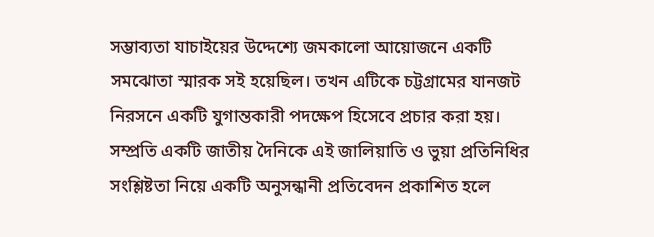সম্ভাব্যতা যাচাইয়ের উদ্দেশ্যে জমকালো আয়োজনে একটি সমঝোতা স্মারক সই হয়েছিল। তখন এটিকে চট্টগ্রামের যানজট নিরসনে একটি যুগান্তকারী পদক্ষেপ হিসেবে প্রচার করা হয়।
সম্প্রতি একটি জাতীয় দৈনিকে এই জালিয়াতি ও ভুয়া প্রতিনিধির সংশ্লিষ্টতা নিয়ে একটি অনুসন্ধানী প্রতিবেদন প্রকাশিত হলে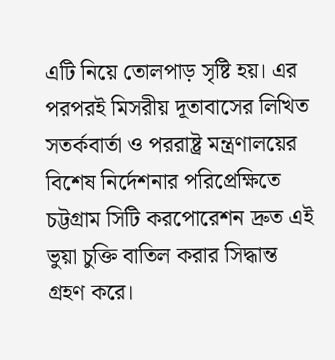এটি নিয়ে তোলপাড় সৃষ্টি হয়। এর পরপরই মিসরীয় দূতাবাসের লিখিত সতর্কবার্তা ও পররাষ্ট্র মন্ত্রণালয়ের বিশেষ নির্দেশনার পরিপ্রেক্ষিতে চট্টগ্রাম সিটি করপোরেশন দ্রুত এই ভুয়া চুক্তি বাতিল করার সিদ্ধান্ত গ্রহণ করে।